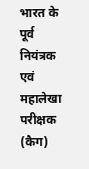भारत के पूर्व नियंत्रक एवं महालेखा परीक्षक (कैग)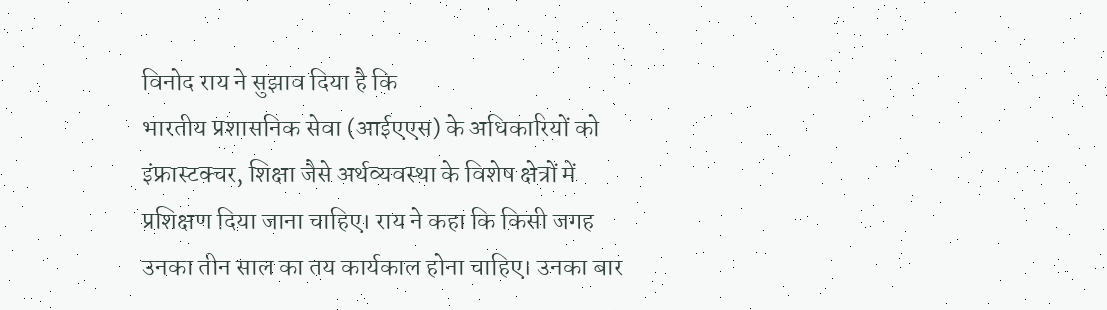विनोद राय ने सुझाव दिया है कि
भारतीय प्रशासनिक सेवा (आईएएस) के अधिकारियों को इंफ्रास्टक्चर, शिक्षा जैसे अर्थव्यवस्था के विशेष क्षेत्रों में प्रशिक्षण दिया जाना चाहिए। राय ने कहा कि किसी जगह उनका तीन साल का तय कार्यकाल होना चाहिए। उनका बार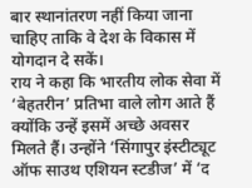बार स्थानांतरण नहीं किया जाना चाहिए ताकि वे देश के विकास में योगदान दे सकें।
राय ने कहा कि भारतीय लोक सेवा में ‘बेहतरीन’ प्रतिभा वाले लोग आते हैं क्योंकि उन्हें इसमें अच्छे अवसर मिलते हैं। उन्होंने ‘सिंगापुर इंस्टीट्यूट ऑफ साउथ एशियन स्टडीज’ में ‘द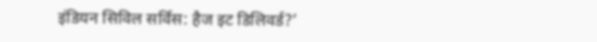इंडियन सिविल सर्विस: हैज इट डिलिवर्ड?’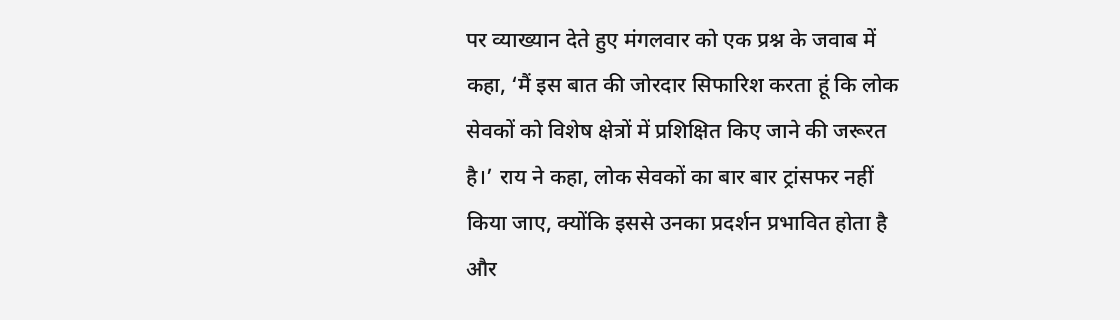पर व्याख्यान देते हुए मंगलवार को एक प्रश्न के जवाब में कहा, ‘मैं इस बात की जोरदार सिफारिश करता हूं कि लोक सेवकों को विशेष क्षेत्रों में प्रशिक्षित किए जाने की जरूरत है।’ राय ने कहा, लोक सेवकों का बार बार ट्रांसफर नहीं किया जाए, क्योंकि इससे उनका प्रदर्शन प्रभावित होता है और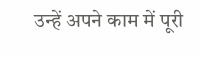उन्हें अपने काम में पूरी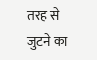तरह से जुटने का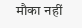मौका नहीं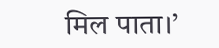मिल पाता।’